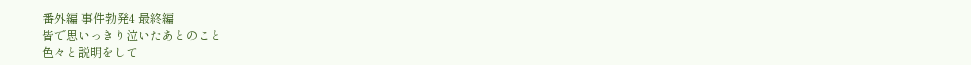番外編 事件勃発4 最終編
皆で思いっきり泣いたあとのこと
色々と説明をして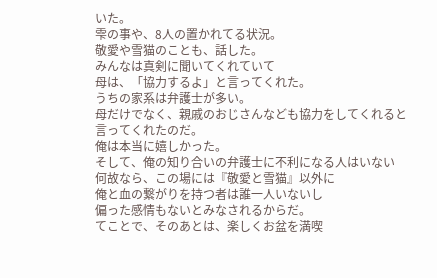いた。
雫の事や、8人の置かれてる状況。
敬愛や雪猫のことも、話した。
みんなは真剣に聞いてくれていて
母は、「協力するよ」と言ってくれた。
うちの家系は弁護士が多い。
母だけでなく、親戚のおじさんなども協力をしてくれると
言ってくれたのだ。
俺は本当に嬉しかった。
そして、俺の知り合いの弁護士に不利になる人はいない
何故なら、この場には『敬愛と雪猫』以外に
俺と血の繋がりを持つ者は誰一人いないし
偏った感情もないとみなされるからだ。
てことで、そのあとは、楽しくお盆を満喫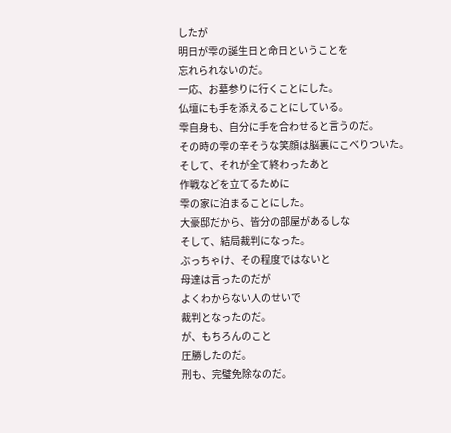したが
明日が雫の誕生日と命日ということを
忘れられないのだ。
一応、お墓参りに行くことにした。
仏壇にも手を添えることにしている。
雫自身も、自分に手を合わせると言うのだ。
その時の雫の辛そうな笑顔は脳裏にこべりついた。
そして、それが全て終わったあと
作戦などを立てるために
雫の家に泊まることにした。
大豪邸だから、皆分の部屋があるしな
そして、結局裁判になった。
ぶっちゃけ、その程度ではないと
母達は言ったのだが
よくわからない人のせいで
裁判となったのだ。
が、もちろんのこと
圧勝したのだ。
刑も、完璧免除なのだ。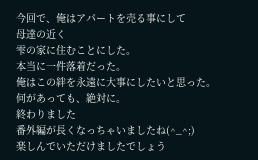今回で、俺はアパートを売る事にして
母達の近く
雫の家に住むことにした。
本当に一件落着だった。
俺はこの絆を永遠に大事にしたいと思った。
何があっても、絶対に。
終わりました
番外編が長くなっちゃいましたね(^_^;)
楽しんでいただけましたでしょう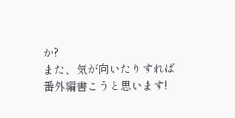か?
また、気が向いたりすれば
番外編書こうと思います!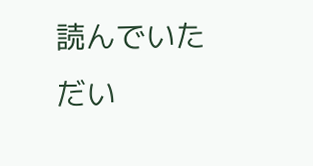読んでいただい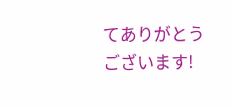てありがとうございます!